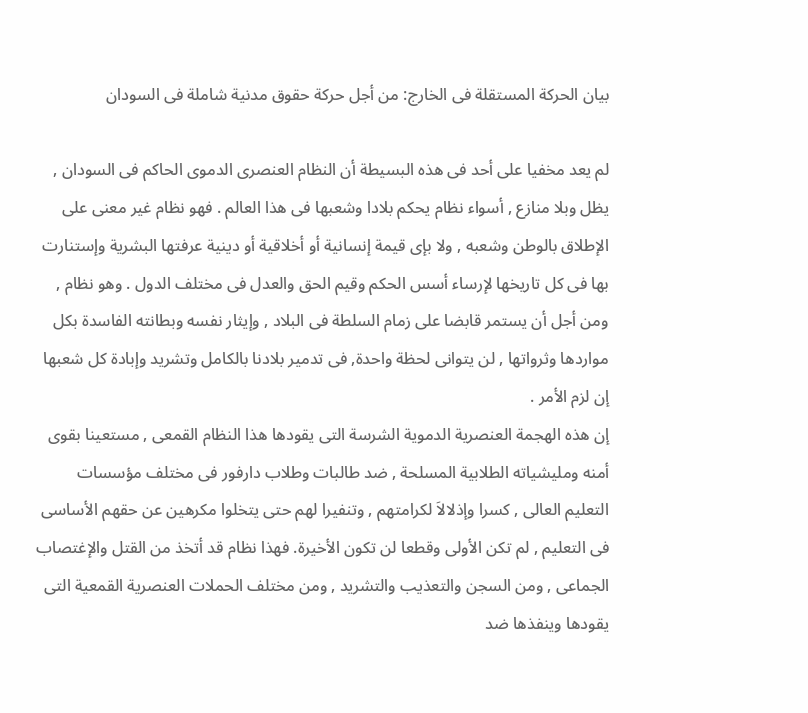بيان الحركة المستقلة فى الخارج: من أجل حركة حقوق مدنية شاملة فى السودان

لم يعد مخفيا على أحد فى هذه البسيطة أن النظام العنصرى الدموى الحاكم فى السودان , يظل وبلا منازع , أسواء نظام يحكم بلادا وشعبها فى هذا العالم . فهو نظام غير معنى على الإطلاق بالوطن وشعبه , ولا بإى قيمة إنسانية أو أخلاقية أو دينية عرفتها البشرية وإستنارت بها فى كل تاريخها لإرساء أسس الحكم وقيم الحق والعدل فى مختلف الدول . وهو نظام , ومن أجل أن يستمر قابضا على زمام السلطة فى البلاد , وإيثار نفسه وبطانته الفاسدة بكل مواردها وثرواتها , لن يتوانى لحظة واحدة, فى تدمير بلادنا بالكامل وتشريد وإبادة كل شعبها إن لزم الأمر .
إن هذه الهجمة العنصرية الدموية الشرسة التى يقودها هذا النظام القمعى , مستعينا بقوى أمنه ومليشياته الطلابية المسلحة , ضد طالبات وطلاب دارفور فى مختلف مؤسسات التعليم العالى , كسرا وإذلالاَ لكرامتهم , وتنفيرا لهم حتى يتخلوا مكرهين عن حقهم الأساسى فى التعليم , لم تكن الأولى وقطعا لن تكون الأخيرة. فهذا نظام قد أتخذ من القتل والإغتصاب الجماعى , ومن السجن والتعذيب والتشريد , ومن مختلف الحملات العنصرية القمعية التى يقودها وينفذها ضد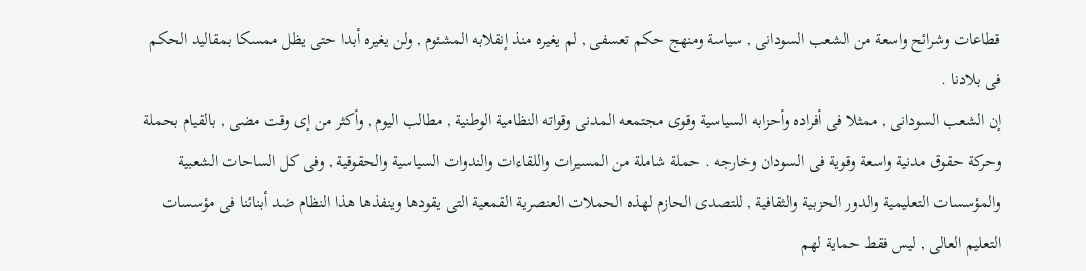قطاعات وشرائح واسعة من الشعب السودانى , سياسة ومنهج حكم تعسفى , لم يغيره منذ إنقلابه المشئوم , ولن يغيره أبدا حتى يظل ممسكا بمقاليد الحكم فى بلادنا .
إن الشعب السودانى , ممثلا فى أفراده وأحزابه السياسية وقوى مجتمعه المدنى وقواته النظامية الوطنية , مطالب اليوم , وأكثر من إى وقت مضى , بالقيام بحملة وحركة حقوق مدنية واسعة وقوية فى السودان وخارجه . حملة شاملة من المسيرات واللقاءات والندوات السياسية والحقوقية , وفى كل الساحات الشعبية والمؤسسات التعليمية والدور الحزبية والثقافية , للتصدى الحازم لهذه الحملات العنصرية القمعية التى يقودها وينفذها هذا النظام ضد أبنائنا فى مؤسسات التعليم العالى , ليس فقط حماية لهم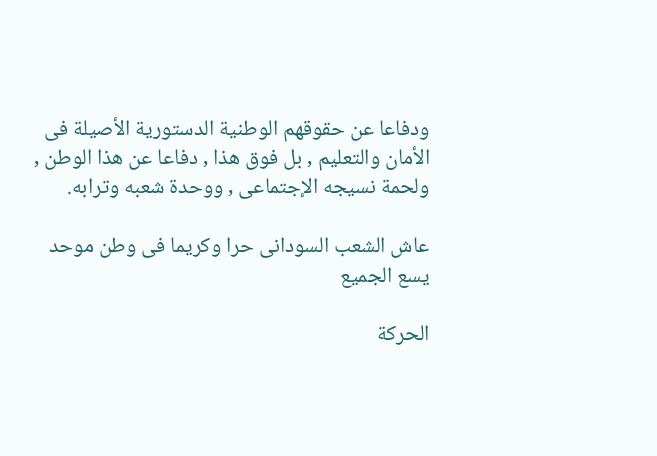ودفاعا عن حقوقهم الوطنية الدستورية الأصيلة فى الأمان والتعليم , بل فوق هذا , دفاعا عن هذا الوطن , ولحمة نسيجه الإجتماعى , ووحدة شعبه وترابه.

عاش الشعب السودانى حرا وكريما فى وطن موحد يسع الجميع

الحركة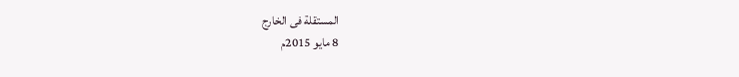المستقلة فى الخارج
8 مايو 2015م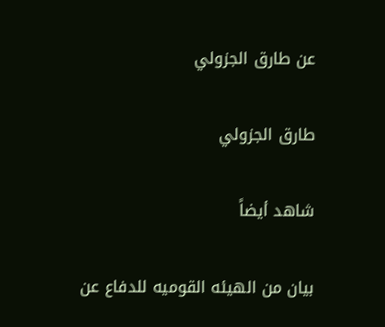عن طارق الجزولي

طارق الجزولي

شاهد أيضاً

بيان من الهيئه القوميه للدفاع عن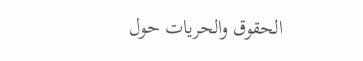الحقوق والحريات حول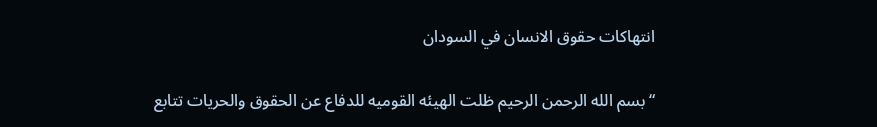انتهاكات حقوق الانسان في السودان

“بسم الله الرحمن الرحيم ظلت الهيئه القوميه للدفاع عن الحقوق والحريات تتابع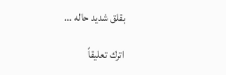بقلق شديد حاله …

اترك تعليقاً